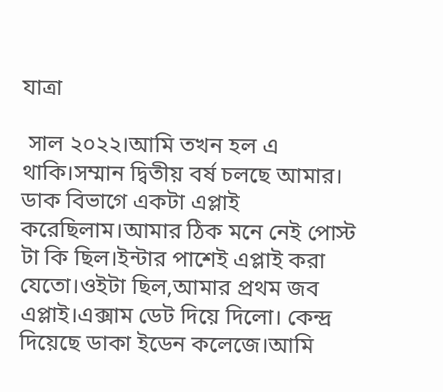যাত্রা

 সাল ২০২২।আমি তখন হল এ থাকি।সম্মান দ্বিতীয় বর্ষ চলছে আমার। ডাক বিভাগে একটা এপ্লাই করেছিলাম।আমার ঠিক মনে নেই পোস্ট টা কি ছিল।ইন্টার পাশেই এপ্লাই করা যেতো।ওইটা ছিল,আমার প্রথম জব এপ্লাই।এক্সাম ডেট দিয়ে দিলো। কেন্দ্র দিয়েছে ডাকা ইডেন কলেজে।আমি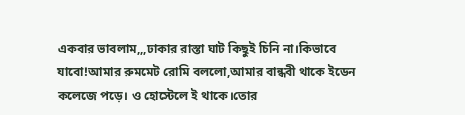একবার ভাবলাম,,,ঢাকার রাস্তা ঘাট কিছুই চিনি না।কিভাবে যাবো!আমার রুমমেট রোমি বললো,আমার বান্ধবী থাকে ইডেন কলেজে পড়ে। ও হোস্টেলে ই থাকে।তোর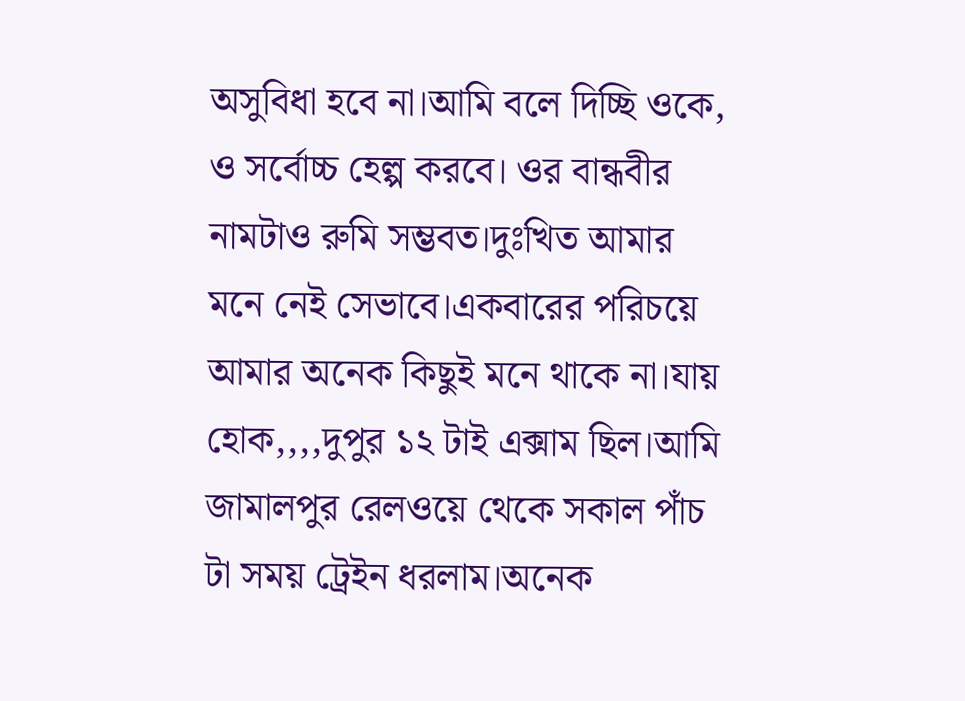অসুবিধা হবে না।আমি বলে দিচ্ছি ওকে, ও সর্বোচ্চ হেল্প করবে। ওর বান্ধবীর নামটাও রুমি সম্ভবত।দুঃখিত আমার মনে নেই সেভাবে।একবারের পরিচয়ে আমার অনেক কিছুই মনে থাকে না।যায় হোক,,,,দুপুর ১২ টাই এক্সাম ছিল।আমি জামালপুর রেলওয়ে থেকে সকাল পাঁচ টা সময় ট্রেইন ধরলাম।অনেক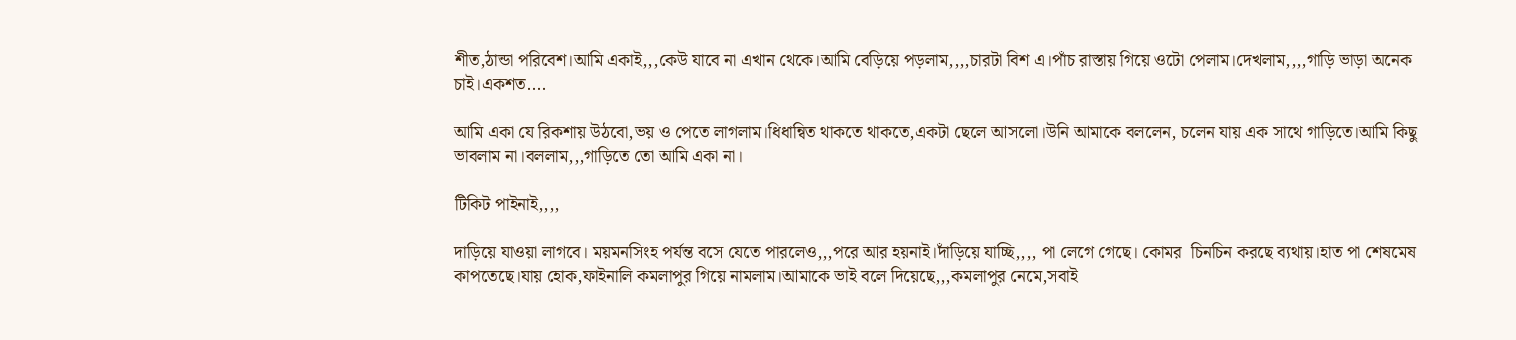শীত,ঠান্ডা পরিবেশ।আমি একাই,,,কেউ যাবে না এখান থেকে।আমি বেড়িয়ে পড়লাম,,,,চারটা বিশ এ।পাঁচ রাস্তায় গিয়ে ওটো পেলাম।দেখলাম,,,,গাড়ি ভাড়া অনেক চাই।একশত....

আমি একা যে রিকশায় উঠবো,ভয় ও পেতে লাগলাম।ধিধান্বিত থাকতে থাকতে,একটা ছেলে আসলো।উনি আমাকে বললেন, চলেন যায় এক সাথে গাড়িতে।আমি কিছু ভাবলাম না।বললাম,,,গাড়িতে তো আমি একা না।

টিকিট পাইনাই,,,,

দাড়িয়ে যাওয়া লাগবে। ময়মনসিংহ পর্যন্ত বসে যেতে পারলেও,,,পরে আর হয়নাই।দাঁড়িয়ে যাচ্ছি,,,, পা লেগে গেছে। কোমর  চিনচিন করছে ব্যথায়।হাত পা শেষমেষ কাপতেছে।যায় হোক,ফাইনালি কমলাপুর গিয়ে নামলাম।আমাকে ভাই বলে দিয়েছে,,,কমলাপুর নেমে,সবাই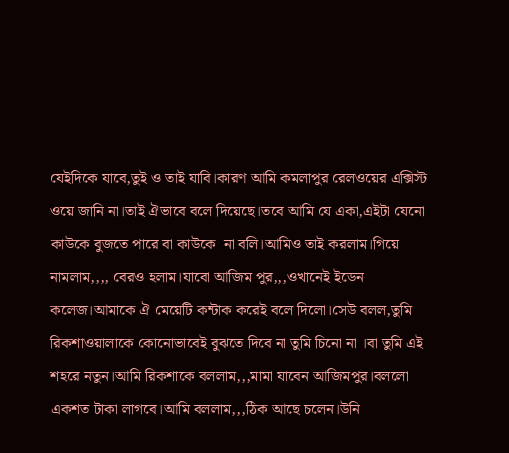যেইদিকে যাবে,তুই ও তাই যাবি।কারণ আমি কমলাপুর রেলওয়ের এক্সিস্ট ওয়ে জানি না।তাই ঐভাবে বলে দিয়েছে।তবে আমি যে একা,এইটা যেনো কাউকে বুজতে পারে বা কাউকে  না বলি।আমিও তাই করলাম।গিয়ে নামলাম,,,, বেরও হলাম।যাবো আজিম পুর,,,ওখানেই ইডেন কলেজ।আমাকে ঐ মেয়েটি কন্টাক করেই বলে দিলো।সেউ বলল,তুমি রিকশাওয়ালাকে কোনোভাবেই বুঝতে দিবে না তুমি চিনো না ।বা তুমি এই শহরে নতুন।আমি রিকশাকে বললাম,,,মামা যাবেন আজিমপুর।বললো একশত টাকা লাগবে।আমি বললাম,,,ঠিক আছে চলেন।উনি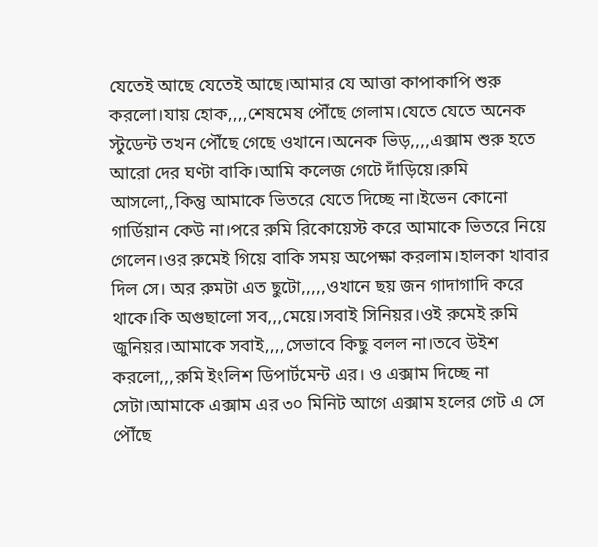যেতেই আছে যেতেই আছে।আমার যে আত্তা কাপাকাপি শুরু করলো।যায় হোক,,,,শেষমেষ পৌঁছে গেলাম।যেতে যেতে অনেক স্টুডেন্ট তখন পৌঁছে গেছে ওখানে।অনেক ভিড়,,,,এক্সাম শুরু হতে আরো দের ঘণ্টা বাকি।আমি কলেজ গেটে দাঁড়িয়ে।রুমি আসলো,,কিন্তু আমাকে ভিতরে যেতে দিচ্ছে না।ইভেন কোনো গার্ডিয়ান কেউ না।পরে রুমি রিকোয়েস্ট করে আমাকে ভিতরে নিয়ে গেলেন।ওর রুমেই গিয়ে বাকি সময় অপেক্ষা করলাম।হালকা খাবার দিল সে। অর রুমটা এত ছুটো,,,,,ওখানে ছয় জন গাদাগাদি করে থাকে।কি অগুছালো সব,,,মেয়ে।সবাই সিনিয়র।ওই রুমেই রুমি জুনিয়র।আমাকে সবাই,,,,সেভাবে কিছু বলল না।তবে উইশ করলো,,,রুমি ইংলিশ ডিপার্টমেন্ট এর। ও এক্সাম দিচ্ছে না সেটা।আমাকে এক্সাম এর ৩০ মিনিট আগে এক্সাম হলের গেট এ সে পৌঁছে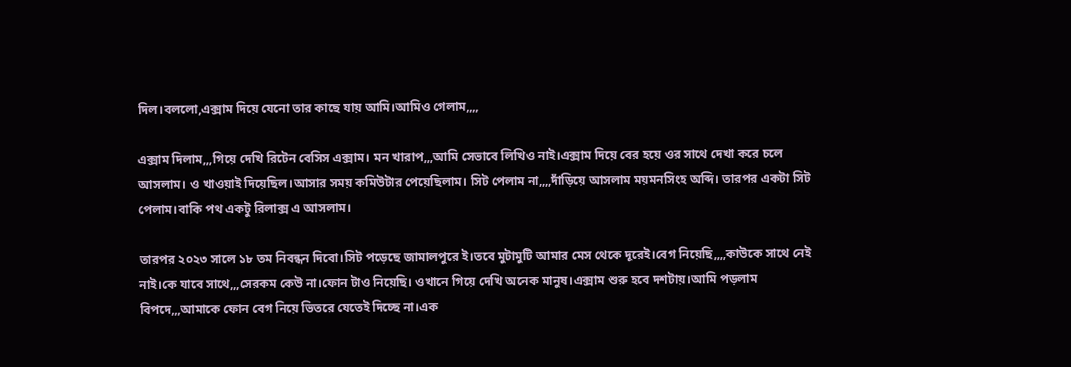দিল।বললো,এক্সাম দিয়ে যেনো তার কাছে যায় আমি।আমিও গেলাম,,,,

এক্সাম দিলাম,,,গিয়ে দেখি রিটেন বেসিস এক্সাম। মন খারাপ,,,আমি সেভাবে লিখিও নাই।এক্সাম দিয়ে বের হয়ে ওর সাথে দেখা করে চলে আসলাম। ও খাওয়াই দিয়েছিল।আসার সময় কমিউটার পেয়েছিলাম। সিট পেলাম না,,,,দাঁড়িয়ে আসলাম ময়মনসিংহ অব্দি। তারপর একটা সিট পেলাম।বাকি পথ একটু রিলাক্স এ আসলাম।

তারপর ২০২৩ সালে ১৮ তম নিবন্ধন দিবো।সিট পড়েছে জামালপুরে ই।তবে মুটামুটি আমার মেস থেকে দূরেই।বেগ নিয়েছি,,,,কাউকে সাথে নেই নাই।কে যাবে সাথে,,,সেরকম কেউ না।ফোন টাও নিয়েছি। ওখানে গিয়ে দেখি অনেক মানুষ।এক্সাম শুরু হবে দশটায়।আমি পড়লাম বিপদে,,,আমাকে ফোন বেগ নিয়ে ভিতরে যেতেই দিচ্ছে না।এক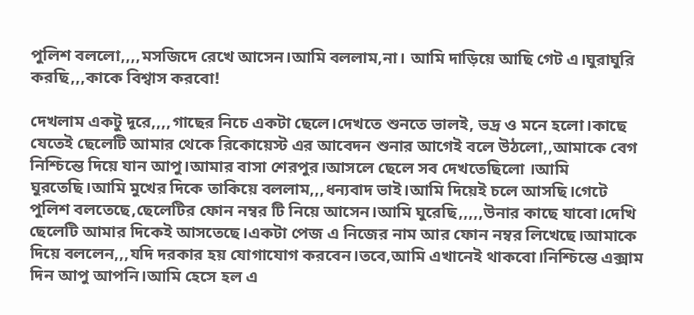পুলিশ বললো,,,,মসজিদে রেখে আসেন।আমি বললাম,না। আমি দাড়িয়ে আছি গেট এ।ঘুরাঘুরি করছি,,,কাকে বিশ্বাস করবো!

দেখলাম একটু দূরে,,,,গাছের নিচে একটা ছেলে।দেখতে শুনতে ভালই, ভদ্র ও মনে হলো।কাছে যেতেই ছেলেটি আমার থেকে রিকোয়েস্ট এর আবেদন শুনার আগেই বলে উঠলো,,আমাকে বেগ নিশ্চিন্তে দিয়ে যান আপু।আমার বাসা শেরপুর।আসলে ছেলে সব দেখতেছিলো ।আমি ঘুরতেছি।আমি মুখের দিকে তাকিয়ে বললাম,,,ধন্যবাদ ভাই।আমি দিয়েই চলে আসছি।গেটে পুলিশ বলতেছে,ছেলেটির ফোন নম্বর টি নিয়ে আসেন।আমি ঘুরেছি,,,,,উনার কাছে যাবো।দেখি ছেলেটি আমার দিকেই আসতেছে।একটা পেজ এ নিজের নাম আর ফোন নম্বর লিখেছে।আমাকে দিয়ে বললেন,,,যদি দরকার হয় যোগাযোগ করবেন।তবে,আমি এখানেই থাকবো।নিশ্চিন্তে এক্সাম দিন আপু আপনি।আমি হেসে হল এ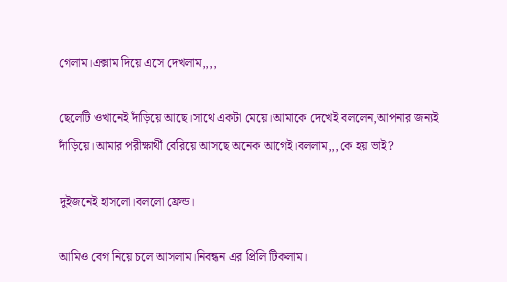গেলাম।এক্সাম দিয়ে এসে দেখলাম,,,,

ছেলেটি ওখানেই দাঁড়িয়ে আছে।সাথে একটা মেয়ে।আমাকে দেখেই বললেন,আপনার জন্যই দাঁড়িয়ে।আমার পরীক্ষার্থী বেরিয়ে আসছে অনেক আগেই।বললাম,,,কে হয় ভাই?

দুইজনেই হাসলো।বললো ফ্রেন্ড।

আমিও বেগ নিয়ে চলে আসলাম।নিবন্ধন এর প্রিলি টিকলাম।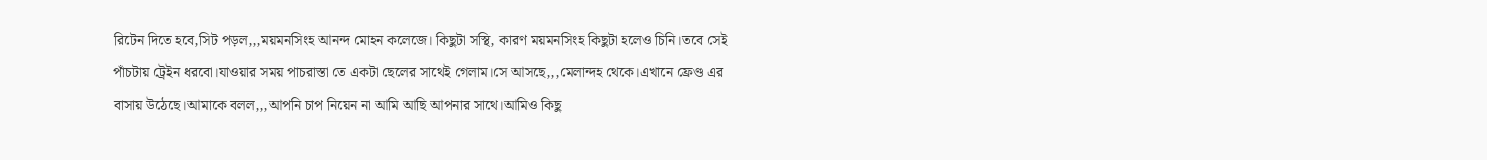রিটেন দিতে হবে,সিট পড়ল,,,ময়মনসিংহ আনন্দ মোহন কলেজে। কিছুটা সস্থি, কারণ ময়মনসিংহ কিছুটা হলেও চিনি।তবে সেই পাঁচটায় ট্রেইন ধরবো।যাওয়ার সময় পাচরাস্তা তে একটা ছেলের সাথেই গেলাম।সে আসছে,,,মেলান্দহ থেকে।এখানে ফ্রেণ্ড এর বাসায় উঠেছে।আমাকে বলল,,,আপনি চাপ নিয়েন না আমি আছি আপনার সাথে।আমিও কিছু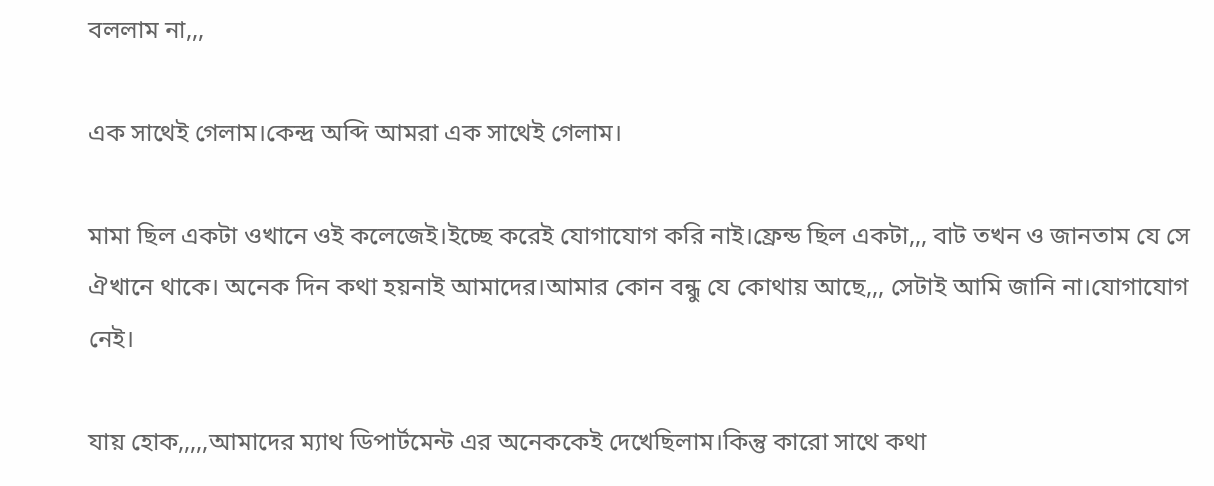বললাম না,,,

এক সাথেই গেলাম।কেন্দ্র অব্দি আমরা এক সাথেই গেলাম।

মামা ছিল একটা ওখানে ওই কলেজেই।ইচ্ছে করেই যোগাযোগ করি নাই।ফ্রেন্ড ছিল একটা,,, বাট তখন ও জানতাম যে সে ঐখানে থাকে। অনেক দিন কথা হয়নাই আমাদের।আমার কোন বন্ধু যে কোথায় আছে,,, সেটাই আমি জানি না।যোগাযোগ নেই।

যায় হোক,,,,,আমাদের ম্যাথ ডিপার্টমেন্ট এর অনেককেই দেখেছিলাম।কিন্তু কারো সাথে কথা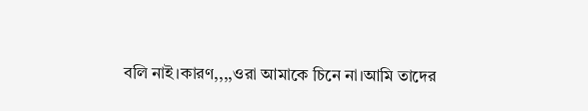বলি নাই।কারণ,,,,ওরা আমাকে চিনে না।আমি তাদের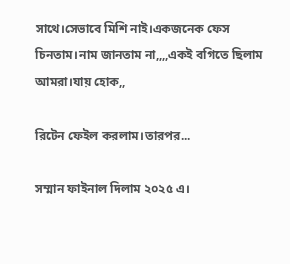সাথে।সেভাবে মিশি নাই।একজনেক ফেস চিনতাম।নাম জানতাম না,,,,একই বগিতে ছিলাম আমরা।যায় হোক,,

রিটেন ফেইল করলাম।তারপর...

সম্মান ফাইনাল দিলাম ২০২৫ এ।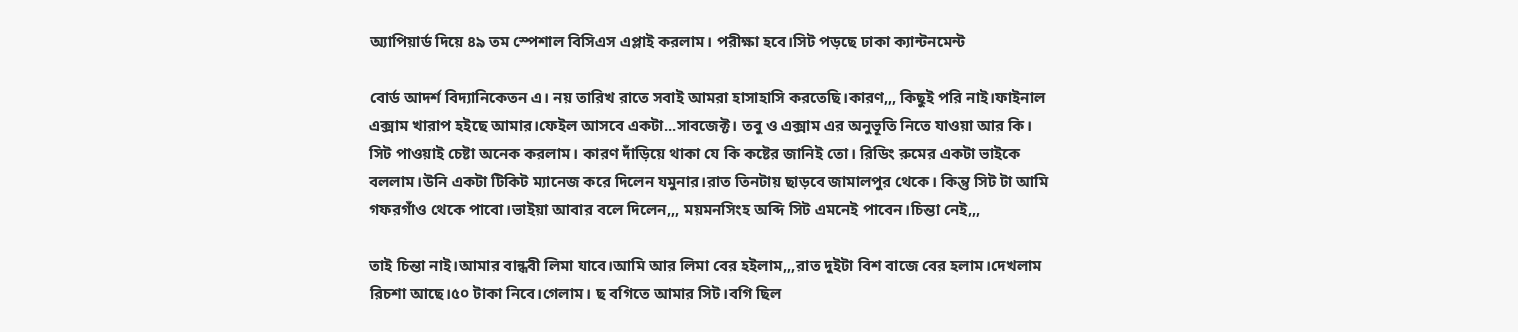অ্যাপিয়ার্ড দিয়ে ৪৯ তম স্পেশাল বিসিএস এপ্লাই করলাম। পরীক্ষা হবে।সিট পড়ছে ঢাকা ক্যান্টনমেন্ট

বোর্ড আদর্শ বিদ্যানিকেতন এ। নয় তারিখ রাতে সবাই আমরা হাসাহাসি করতেছি।কারণ,,, কিছুই পরি নাই।ফাইনাল এক্সাম খারাপ হইছে আমার।ফেইল আসবে একটা...সাবজেক্ট। তবু ও এক্সাম এর অনুভূতি নিতে যাওয়া আর কি। সিট পাওয়াই চেষ্টা অনেক করলাম। কারণ দাঁড়িয়ে থাকা যে কি কষ্টের জানিই তো। রিডিং রুমের একটা ভাইকে বললাম।উনি একটা টিকিট ম্যানেজ করে দিলেন যমুনার।রাত তিনটায় ছাড়বে জামালপুর থেকে। কিন্তু সিট টা আমি গফরগাঁও থেকে পাবো।ভাইয়া আবার বলে দিলেন,,, ময়মনসিংহ অব্দি সিট এমনেই পাবেন।চিন্তা নেই,,,

তাই চিন্তা নাই।আমার বান্ধবী লিমা যাবে।আমি আর লিমা বের হইলাম,,,রাত দুইটা বিশ বাজে বের হলাম।দেখলাম রিচশা আছে।৫০ টাকা নিবে।গেলাম। ছ বগিতে আমার সিট।বগি ছিল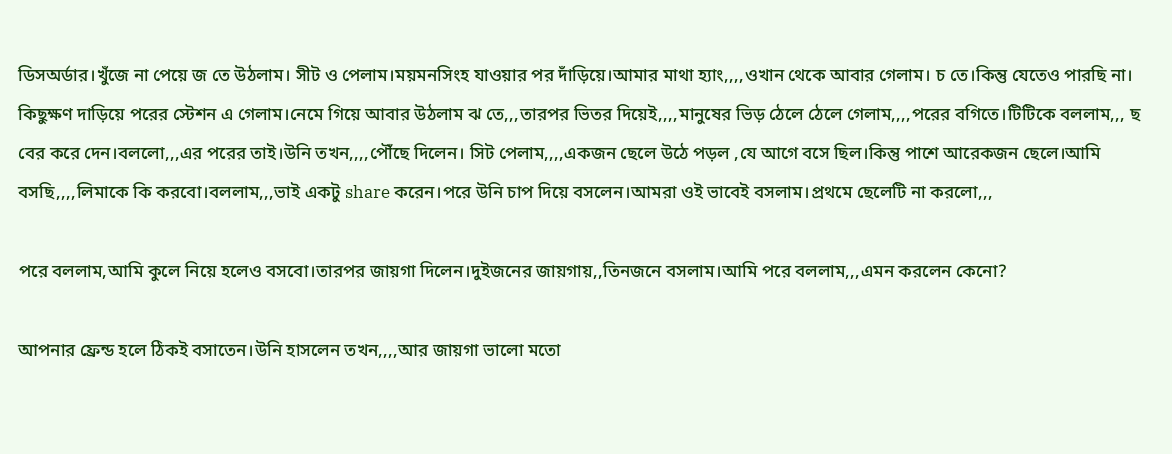ডিসঅর্ডার।খুঁজে না পেয়ে জ তে উঠলাম। সীট ও পেলাম।ময়মনসিংহ যাওয়ার পর দাঁড়িয়ে।আমার মাথা হ্যাং,,,,ওখান থেকে আবার গেলাম। চ তে।কিন্তু যেতেও পারছি না। কিছুক্ষণ দাড়িয়ে পরের স্টেশন এ গেলাম।নেমে গিয়ে আবার উঠলাম ঝ তে,,,তারপর ভিতর দিয়েই,,,,মানুষের ভিড় ঠেলে ঠেলে গেলাম,,,,পরের বগিতে।টিটিকে বললাম,,, ছ বের করে দেন।বললো,,,এর পরের তাই।উনি তখন,,,,পৌঁছে দিলেন। সিট পেলাম,,,,একজন ছেলে উঠে পড়ল ,যে আগে বসে ছিল।কিন্তু পাশে আরেকজন ছেলে।আমি বসছি,,,,লিমাকে কি করবো।বললাম,,,ভাই একটু share করেন।পরে উনি চাপ দিয়ে বসলেন।আমরা ওই ভাবেই বসলাম।প্রথমে ছেলেটি না করলো,,,

পরে বললাম,আমি কুলে নিয়ে হলেও বসবো।তারপর জায়গা দিলেন।দুইজনের জায়গায়,,তিনজনে বসলাম।আমি পরে বললাম,,,এমন করলেন কেনো?

আপনার ফ্রেন্ড হলে ঠিকই বসাতেন।উনি হাসলেন তখন,,,,আর জায়গা ভালো মতো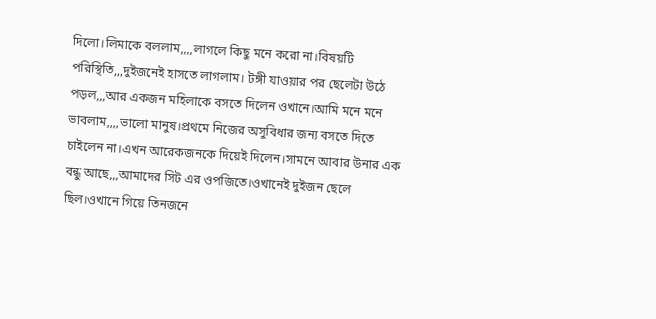দিলো।লিমাকে বললাম,,,,লাগলে কিছু মনে করো না।বিষয়টি পরিস্থিতি,,,দুইজনেই হাসতে লাগলাম। টঙ্গী যাওয়ার পর ছেলেটা উঠে পড়ল,,,আর একজন মহিলাকে বসতে দিলেন ওখানে।আমি মনে মনে ভাবলাম,,,,ভালো মানুষ।প্রথমে নিজের অসুবিধার জন্য বসতে দিতে চাইলেন না।এখন আরেকজনকে দিয়েই দিলেন।সামনে আবার উনার এক বন্ধু আছে,,,আমাদের সিট এর ওপজিতে।ওখানেই দুইজন ছেলে ছিল।ওখানে গিয়ে তিনজনে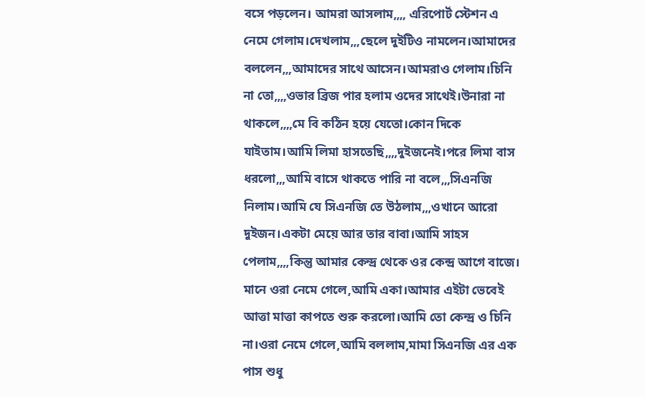বসে পড়লেন। আমরা আসলাম,,,, এরিপোর্ট স্টেশন এ নেমে গেলাম।দেখলাম,,,ছেলে দুইটিও নামলেন।আমাদের বললেন,,,আমাদের সাথে আসেন।আমরাও গেলাম।চিনি না তো,,,,ওভার ব্রিজ পার হলাম ওদের সাথেই।উনারা না থাকলে,,,,মে বি কঠিন হয়ে যেতো।কোন দিকে যাইতাম।আমি লিমা হাসতেছি,,,,দুইজনেই।পরে লিমা বাস ধরলো,,,আমি বাসে থাকতে পারি না বলে,,,সিএনজি নিলাম।আমি যে সিএনজি তে উঠলাম,,,ওখানে আরো দুইজন।একটা মেয়ে আর তার বাবা।আমি সাহস পেলাম,,,,কিন্তু আমার কেন্দ্র থেকে ওর কেন্দ্র আগে বাজে। মানে ওরা নেমে গেলে,আমি একা।আমার এইটা ভেবেই আত্তা মাত্তা কাপতে শুরু করলো।আমি তো কেন্দ্র ও চিনি না।ওরা নেমে গেলে,আমি বললাম,মামা সিএনজি এর এক পাস শুধু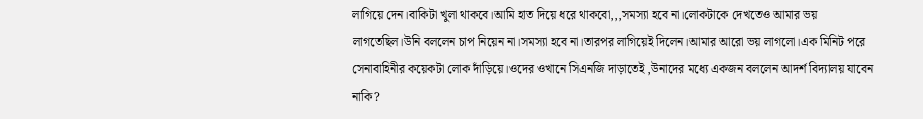লাগিয়ে দেন।বাকিটা খুলা থাকবে।আমি হাত দিয়ে ধরে থাকবো,,,সমস্যা হবে না।লোকটাকে দেখতেও আমার ভয় লাগতেছিল।উনি বললেন চাপ নিয়েন না।সমস্যা হবে না।তারপর লাগিয়েই দিলেন।আমার আরো ভয় লাগলো।এক মিনিট পরে সেনাবাহিনীর কয়েকটা লোক দাঁড়িয়ে।ওদের ওখানে সিএনজি দাড়াতেই ,উনাদের মধ্যে একজন বললেন আদর্শ বিদ্যালয় যাবেন নাকি?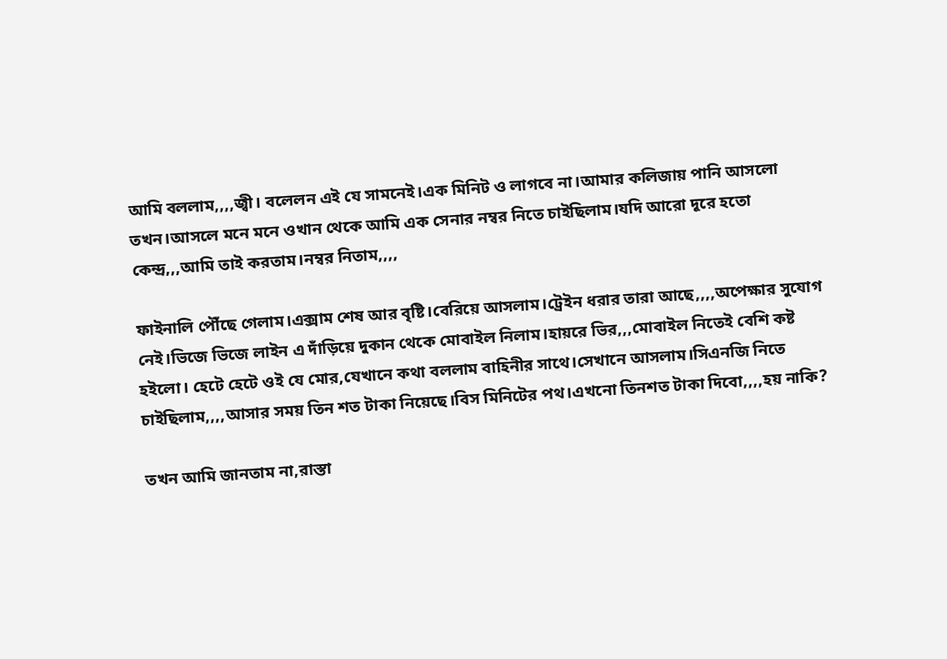আমি বললাম,,,,জ্বী। বলেলন এই যে সামনেই।এক মিনিট ও লাগবে না।আমার কলিজায় পানি আসলো তখন।আসলে মনে মনে ওখান থেকে আমি এক সেনার নম্বর নিতে চাইছিলাম।যদি আরো দূরে হতো কেন্দ্র,,,আমি তাই করতাম।নম্বর নিতাম,,,,

ফাইনালি পৌঁছে গেলাম।এক্সাম শেষ আর বৃষ্টি।বেরিয়ে আসলাম।ট্রেইন ধরার তারা আছে,,,,অপেক্ষার সুযোগ নেই।ভিজে ভিজে লাইন এ দাঁড়িয়ে দুকান থেকে মোবাইল নিলাম।হায়রে ভির,,,মোবাইল নিতেই বেশি কষ্ট হইলো। হেটে হেটে ওই যে মোর,যেখানে কথা বললাম বাহিনীর সাথে।সেখানে আসলাম।সিএনজি নিতে চাইছিলাম,,,,আসার সময় তিন শত টাকা নিয়েছে।বিস মিনিটের পথ।এখনো তিনশত টাকা দিবো,,,,হয় নাকি?

তখন আমি জানতাম না,রাস্তা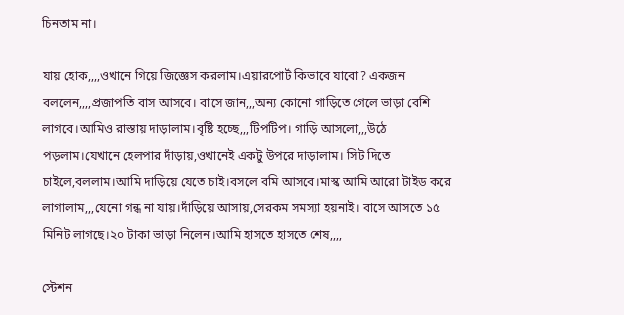চিনতাম না।

যায় হোক,,,,ওখানে গিয়ে জিজ্ঞেস করলাম।এয়ারপোর্ট কিভাবে যাবো? একজন বললেন,,,,প্রজাপতি বাস আসবে। বাসে জান,,,অন্য কোনো গাড়িতে গেলে ভাড়া বেশি লাগবে।আমিও রাস্তায় দাড়ালাম।বৃষ্টি হচ্ছে,,,টিপটিপ। গাড়ি আসলো,,,উঠে পড়লাম।যেখানে হেলপার দাঁড়ায়,ওখানেই একটু উপরে দাড়ালাম। সিট দিতে চাইলে,বললাম।আমি দাড়িয়ে যেতে চাই।বসলে বমি আসবে।মাস্ক আমি আরো টাইড করে লাগালাম,,,যেনো গন্ধ না যায়।দাঁড়িয়ে আসায়,সেরকম সমস্যা হয়নাই। বাসে আসতে ১৫ মিনিট লাগছে।২০ টাকা ভাড়া নিলেন।আমি হাসতে হাসতে শেষ,,,,

স্টেশন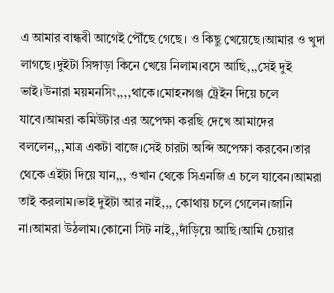এ আমার বান্ধবী আগেই পৌঁছে গেছে। ও কিছু খেয়েছে।আমার ও খুদা লাগছে।দুইটা সিঙ্গাড়া কিনে খেয়ে নিলাম।বসে আছি,,,সেই দুই ভাই।উনারা ময়মনসিং,,,,থাকে।মোহনগঞ্জ ট্রেইন দিয়ে চলে যাবে।আমরা কমিউটার এর অপেক্ষা করছি দেখে আমাদের বললেন,,,মাত্র একটা বাজে।সেই চারটা অব্দি অপেক্ষা করবেন।তার থেকে এইটা দিয়ে যান,,, ওখান থেকে সিএনজি এ চলে যাবেন।আমরা তাই করলাম।ভাই দুইটা আর নাই,,, কোথায় চলে গেলেন।জানি না।আমরা উঠলাম।কোনো সিট নাই,,দাঁড়িয়ে আছি।আমি চেয়ার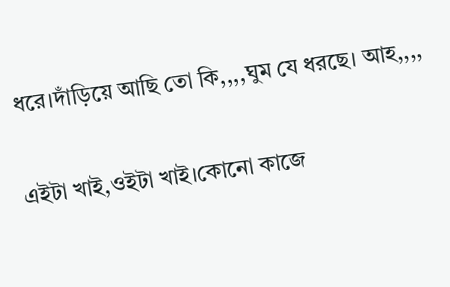ধরে।দাঁড়িয়ে আছি তো কি,,,,ঘুম যে ধরছে। আহ,,,,

এইটা খাই,ওইটা খাই।কোনো কাজে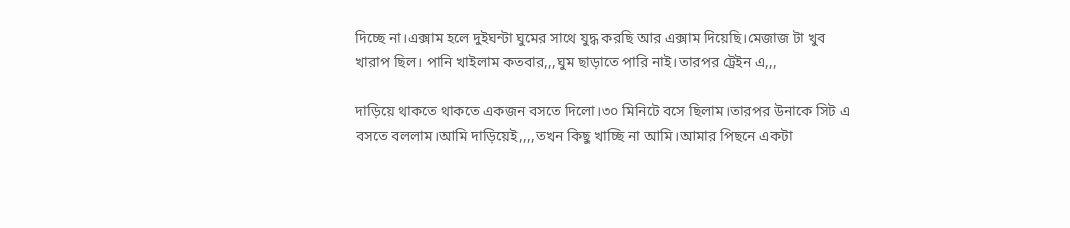দিচ্ছে না।এক্সাম হলে দুইঘন্টা ঘুমের সাথে যুদ্ধ করছি আর এক্সাম দিয়েছি।মেজাজ টা খুব খারাপ ছিল। পানি খাইলাম কতবার,,,ঘুম ছাড়াতে পারি নাই।তারপর ট্রেইন এ,,,

দাড়িয়ে থাকতে থাকতে একজন বসতে দিলো।৩০ মিনিটে বসে ছিলাম।তারপর উনাকে সিট এ বসতে বললাম।আমি দাড়িয়েই,,,,তখন কিছু খাচ্ছি না আমি।আমার পিছনে একটা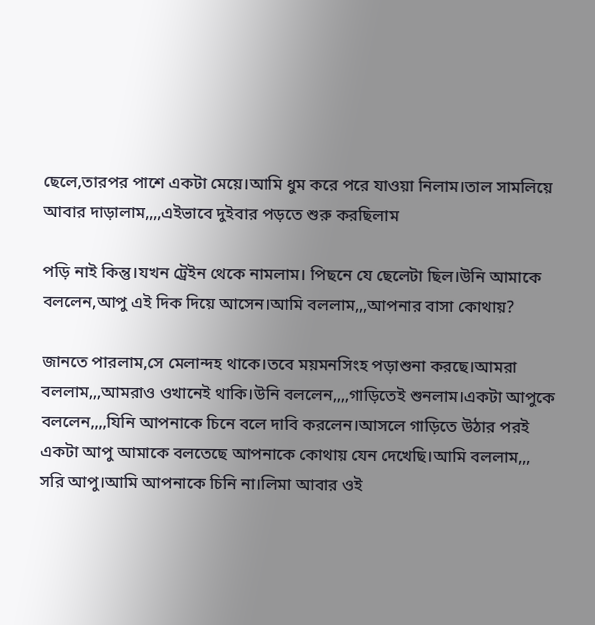ছেলে,তারপর পাশে একটা মেয়ে।আমি ধুম করে পরে যাওয়া নিলাম।তাল সামলিয়ে আবার দাড়ালাম,,,,এইভাবে দুইবার পড়তে শুরু করছিলাম

পড়ি নাই কিন্তু।যখন ট্রেইন থেকে নামলাম। পিছনে যে ছেলেটা ছিল।উনি আমাকে বললেন,আপু এই দিক দিয়ে আসেন।আমি বললাম,,,আপনার বাসা কোথায়?

জানতে পারলাম,সে মেলান্দহ থাকে।তবে ময়মনসিংহ পড়াশুনা করছে।আমরা বললাম,,,আমরাও ওখানেই থাকি।উনি বললেন,,,,গাড়িতেই শুনলাম।একটা আপুকে বললেন,,,,যিনি আপনাকে চিনে বলে দাবি করলেন।আসলে গাড়িতে উঠার পরই একটা আপু আমাকে বলতেছে আপনাকে কোথায় যেন দেখেছি।আমি বললাম,,, সরি আপু।আমি আপনাকে চিনি না।লিমা আবার ওই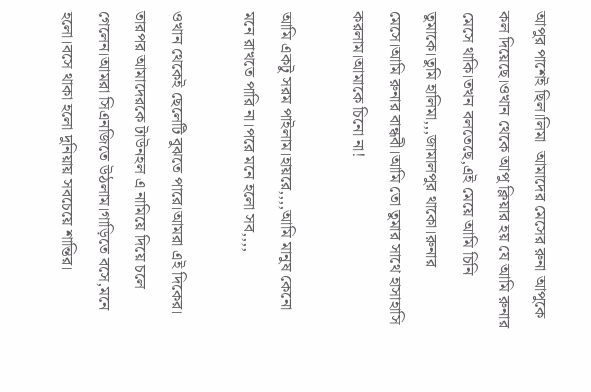আপুর পাশেই ছিল।লিমা  আমাদের মেসের রুনা আপুকে কল দিয়েছে।ওখান থেকে আপু ক্লিয়ার হয় যে আমি রুনার মেসে থাকি।তখন বলতেছে,এই মেয়ে আমি চিনি তুমাকে।তুমি হালিমা,,,জামালপুর থাকো।রুনার মেসে।আমি রুনার বান্ধবী।আমি তো তুমার সাথে হাসাহাসি করলাম।আমাকে চিনো না!

আমি একটু সরম পাইলাম।হায়রে,,,,আমি মানুষ কেনো মনে রাখতে পারি না।পরে মনে হলো সব,,,,

ওখান থেকেই ছেলেটি বুঝতে পারে।আমরা এই দিকের। তারপর আমাদেরকে টাউনহল এ নামিয়ে দিয়ে চলে গেলেন।আমরা সিএনজিতে উঠলাম।গাড়িতে বসে,মনে হলো।বসে থাকা হলো দুনিয়ায় সবচেয়ে শান্তির।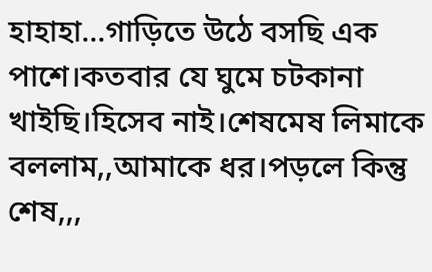হাহাহা...গাড়িতে উঠে বসছি এক পাশে।কতবার যে ঘুমে চটকানা খাইছি।হিসেব নাই।শেষমেষ লিমাকে বললাম,,আমাকে ধর।পড়লে কিন্তু শেষ,,,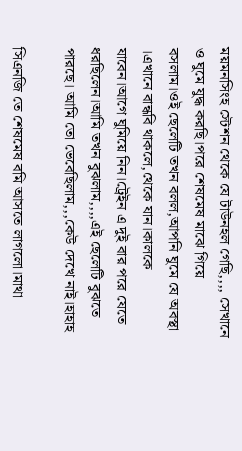ময়মনসিংহ স্টেশন থেকে যে টাউনহল গেছি,,,, সেখানে ও ঘুমে যুদ্ধ করছি।পরে শেষমেষ মাঝে গিয়ে বসলাম।ওই ছেলেটি তখন বলল,আপনি ঘুমে যে অবস্থা ।এখানে বান্ধবি থাকলে,থেকে যান।কালকে যাবেন।আগে ঘুমিয়ে নিন।ট্রেইন এ দুই বার পরে যেতে ধরছিলেন।আমি তখন বুঝলাম,,,,এই ছেলেটি বুঝতে পারছে। আমি তো ভেবেছিলাম,,,কেউ দেখে নাই।হাহাহ

সিএনজি তে শেষমেষ বমি আসতে লাগলো।মাথা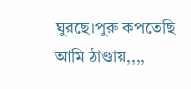ঘুরছে।পুরু কপতেছি আমি ঠাণ্ডায়,,,,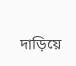দাড়িয়ে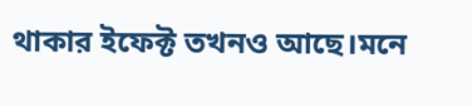থাকার ইফেক্ট তখনও আছে।মনে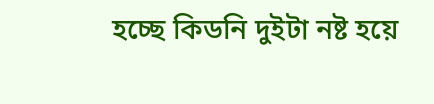হচ্ছে কিডনি দুইটা নষ্ট হয়ে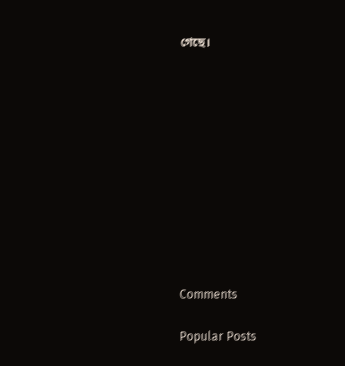গেছে।











Comments

Popular Posts